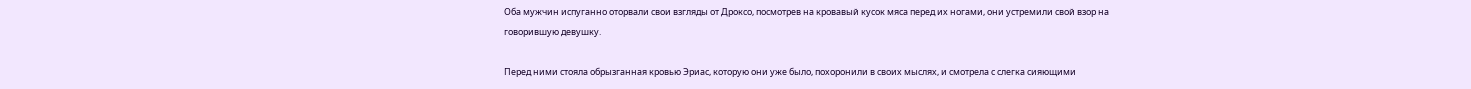Оба мужчин испуганно оторвали свои взгляды от Дроксо, посмотрев на кровавый кусок мяса перед их ногами, они устремили свой взор на говорившую девушку.

Перед ними стояла обрызганная кровью Эриас, которую они уже было, похоронили в своих мыслях, и смотрела с слегка сияющими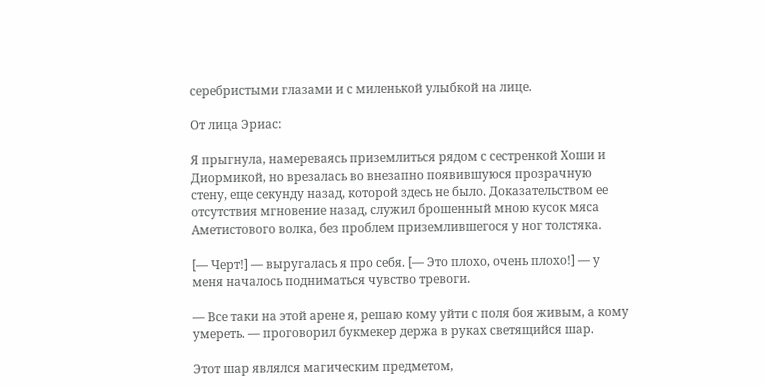серебристыми глазами и с миленькой улыбкой на лице.

От лица Эриас:

Я прыгнула, намереваясь приземлиться рядом с сестренкой Хоши и Диормикой, но врезалась во внезапно появившуюся прозрачную стену, еще секунду назад, которой здесь не было. Доказательством ее отсутствия мгновение назад, служил брошенный мною кусок мяса Аметистового волка, без проблем приземлившегося у ног толстяка.

[— Черт!] — выругалась я про себя. [— Это плохо, очень плохо!] — у меня началось подниматься чувство тревоги.

— Все таки на этой арене я, решаю кому уйти с поля боя живым, а кому умереть. — проговорил букмекер держа в руках светящийся шар.

Этот шар являлся магическим предметом,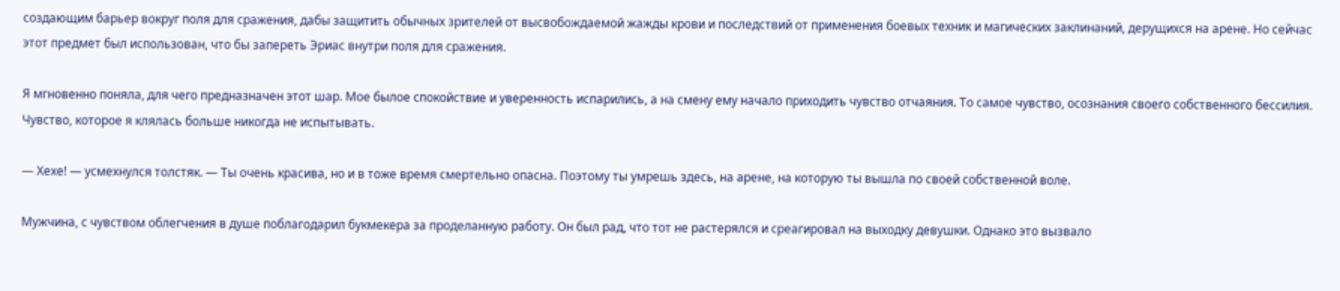создающим барьер вокруг поля для сражения, дабы защитить обычных зрителей от высвобождаемой жажды крови и последствий от применения боевых техник и магических заклинаний, дерущихся на арене. Но сейчас этот предмет был использован, что бы запереть Эриас внутри поля для сражения.

Я мгновенно поняла, для чего предназначен этот шар. Мое былое спокойствие и уверенность испарились, а на смену ему начало приходить чувство отчаяния. То самое чувство, осознания своего собственного бессилия. Чувство, которое я клялась больше никогда не испытывать.

— Хехе! — усмехнулся толстяк. — Ты очень красива, но и в тоже время смертельно опасна. Поэтому ты умрешь здесь, на арене, на которую ты вышла по своей собственной воле.

Мужчина, с чувством облегчения в душе поблагодарил букмекера за проделанную работу. Он был рад, что тот не растерялся и среагировал на выходку девушки. Однако это вызвало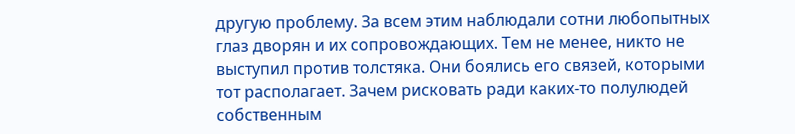другую проблему. За всем этим наблюдали сотни любопытных глаз дворян и их сопровождающих. Тем не менее, никто не выступил против толстяка. Они боялись его связей, которыми тот располагает. Зачем рисковать ради каких-то полулюдей собственным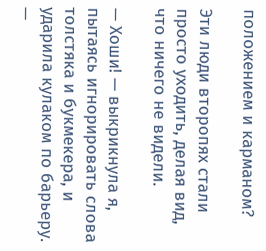положением и карманом?

Эти люди второпях стали просто уходить, делая вид, что ничего не видели.

— Хоши! — выкрикнула я, пытаясь игнорировать слова толстяка и букмекера, и ударила кулаком по барьеру. —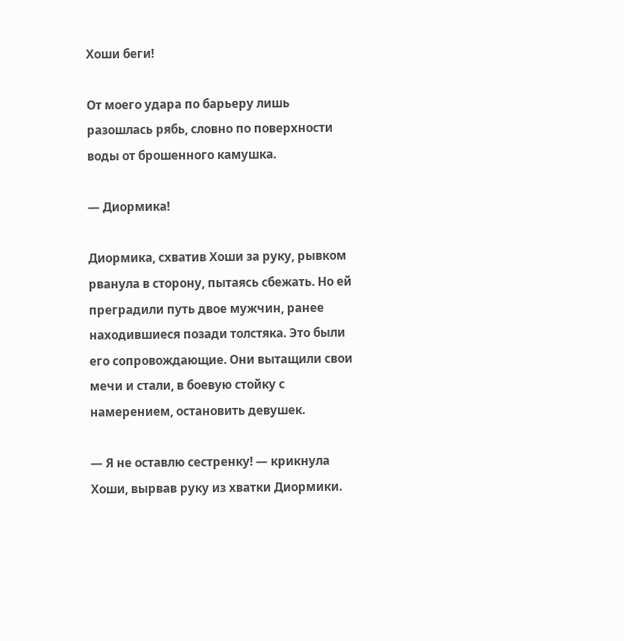Хоши беги!

От моего удара по барьеру лишь разошлась рябь, словно по поверхности воды от брошенного камушка.

— Диормика!

Диормика, схватив Хоши за руку, рывком рванула в сторону, пытаясь сбежать. Но ей преградили путь двое мужчин, ранее находившиеся позади толстяка. Это были его сопровождающие. Они вытащили свои мечи и стали, в боевую стойку с намерением, остановить девушек.

— Я не оставлю сестренку! — крикнула Хоши, вырвав руку из хватки Диормики.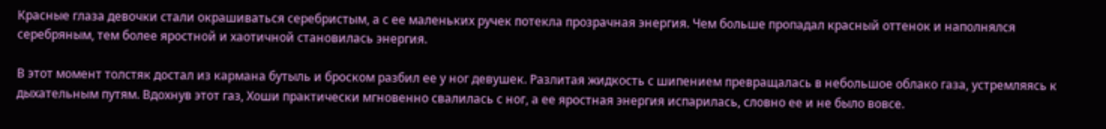Красные глаза девочки стали окрашиваться серебристым, а с ее маленьких ручек потекла прозрачная энергия. Чем больше пропадал красный оттенок и наполнялся серебряным, тем более яростной и хаотичной становилась энергия.

В этот момент толстяк достал из кармана бутыль и броском разбил ее у ног девушек. Разлитая жидкость с шипением превращалась в небольшое облако газа, устремляясь к дыхательным путям. Вдохнув этот газ, Хоши практически мгновенно свалилась с ног, а ее яростная энергия испарилась, словно ее и не было вовсе.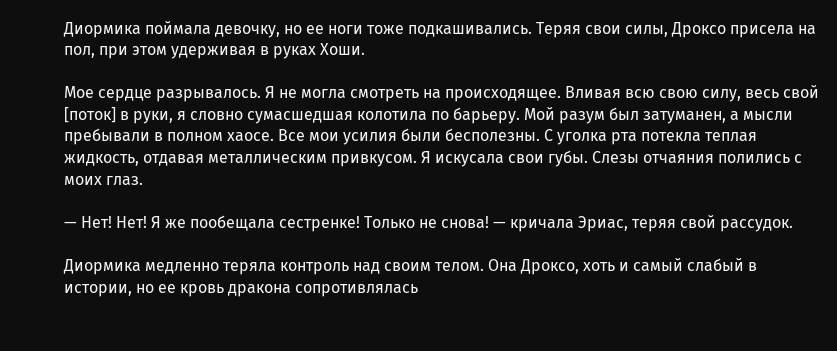Диормика поймала девочку, но ее ноги тоже подкашивались. Теряя свои силы, Дроксо присела на пол, при этом удерживая в руках Хоши.

Мое сердце разрывалось. Я не могла смотреть на происходящее. Вливая всю свою силу, весь свой [поток] в руки, я словно сумасшедшая колотила по барьеру. Мой разум был затуманен, а мысли пребывали в полном хаосе. Все мои усилия были бесполезны. С уголка рта потекла теплая жидкость, отдавая металлическим привкусом. Я искусала свои губы. Слезы отчаяния полились с моих глаз.

— Нет! Нет! Я же пообещала сестренке! Только не снова! — кричала Эриас, теряя свой рассудок.

Диормика медленно теряла контроль над своим телом. Она Дроксо, хоть и самый слабый в истории, но ее кровь дракона сопротивлялась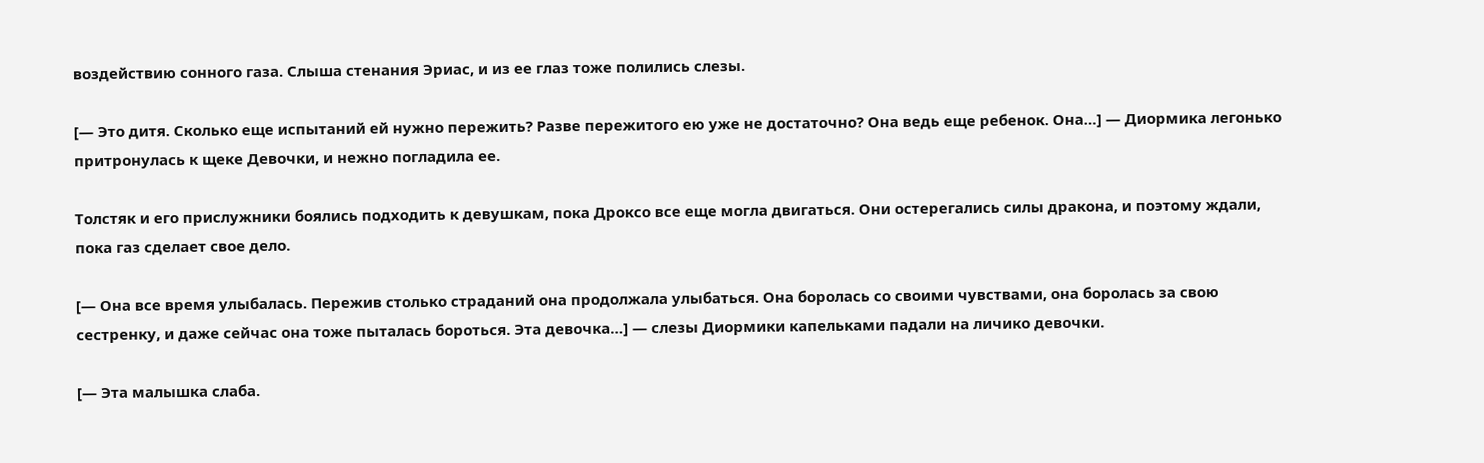воздействию сонного газа. Слыша стенания Эриас, и из ее глаз тоже полились слезы.

[— Это дитя. Сколько еще испытаний ей нужно пережить? Разве пережитого ею уже не достаточно? Она ведь еще ребенок. Она…] — Диормика легонько притронулась к щеке Девочки, и нежно погладила ее.

Толстяк и его прислужники боялись подходить к девушкам, пока Дроксо все еще могла двигаться. Они остерегались силы дракона, и поэтому ждали, пока газ сделает свое дело.

[— Она все время улыбалась. Пережив столько страданий она продолжала улыбаться. Она боролась со своими чувствами, она боролась за свою сестренку, и даже сейчас она тоже пыталась бороться. Эта девочка…] — слезы Диормики капельками падали на личико девочки.

[— Эта малышка слаба.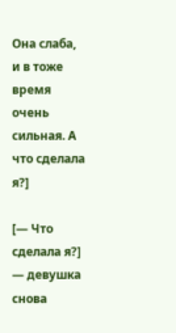Она слаба, и в тоже время очень сильная. А что сделала я?]

[— Что сделала я?] — девушка снова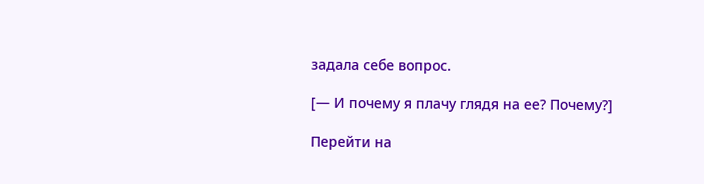задала себе вопрос.

[— И почему я плачу глядя на ее? Почему?]

Перейти на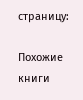страницу:

Похожие книги